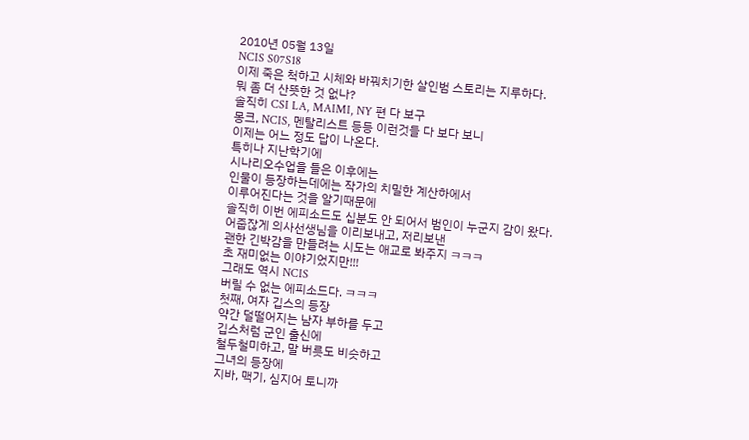2010년 05월 13일
NCIS S07S18
이제 죽은 척하고 시체와 바꿔치기한 살인범 스토리는 지루하다.
뭐 좀 더 산뜻한 것 없나?
솔직히 CSI LA, MAIMI, NY 편 다 보구
몽크, NCIS, 멘탈리스트 등등 이런것들 다 보다 보니
이제는 어느 정도 답이 나온다.
특히나 지난학기에
시나리오수업을 들은 이후에는
인물이 등장하는데에는 작가의 치밀한 계산하에서
이루어진다는 것을 알기때문에
솔직히 이번 에피소드도 십분도 안 되어서 범인이 누군지 감이 왔다.
어줍잖게 의사선생님을 이리보내고, 저리보낸
괜한 긴박감을 만들려는 시도는 애교로 봐주지 ㅋㅋㅋ
초 재미없는 이야기었지만!!!
그래도 역시 NCIS
버릴 수 없는 에피소드다. ㅋㅋㅋ
첫째, 여자 깁스의 등장
약간 덜떨어지는 남자 부하를 두고
깁스처럼 군인 출신에
철두철미하고, 말 버릇도 비슷하고
그녀의 등장에
지바, 맥기, 심지어 토니까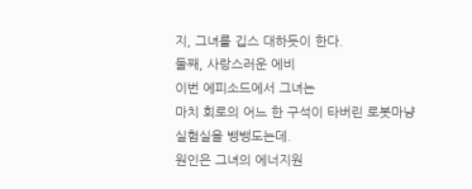지, 그녀를 깁스 대하듯이 한다.
둘째, 사랑스러운 에비
이번 에피소드에서 그녀는
마치 회로의 어느 한 구석이 타버린 로봇마냥
실험실을 뱅뱅도는데.
원인은 그녀의 에너지원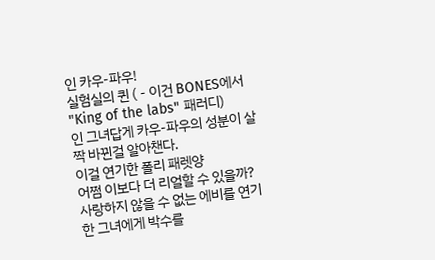인 카우-파우!
실험실의 퀸 ( - 이건 BONES에서 "King of the labs" 패러디)
인 그녀답게 카우-파우의 성분이 살짝 바뀐걸 알아챈다.
이걸 연기한 폴리 패렛양
어쩜 이보다 더 리얼할 수 있을까?
사랑하지 않을 수 없는 에비를 연기한 그녀에게 박수를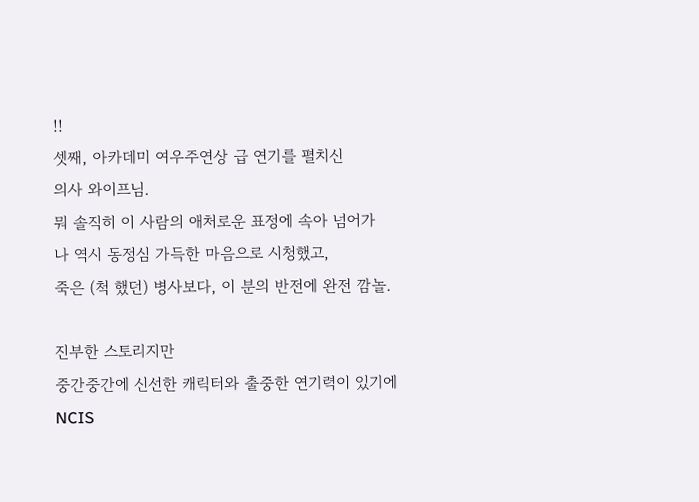!!
셋째, 아카데미 여우주연상 급 연기를 펼치신
의사 와이프님.
뭐 솔직히 이 사람의 애처로운 표정에 속아 넘어가
나 역시 동정심 가득한 마음으로 시청했고,
죽은 (척 했던) 병사보다, 이 분의 반전에 완전 깜놀.

진부한 스토리지만
중간중간에 신선한 캐릭터와 출중한 연기력이 있기에
NCIS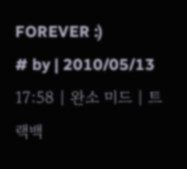FOREVER :)
# by | 2010/05/13 17:58 | 완소 미드 | 트랙백